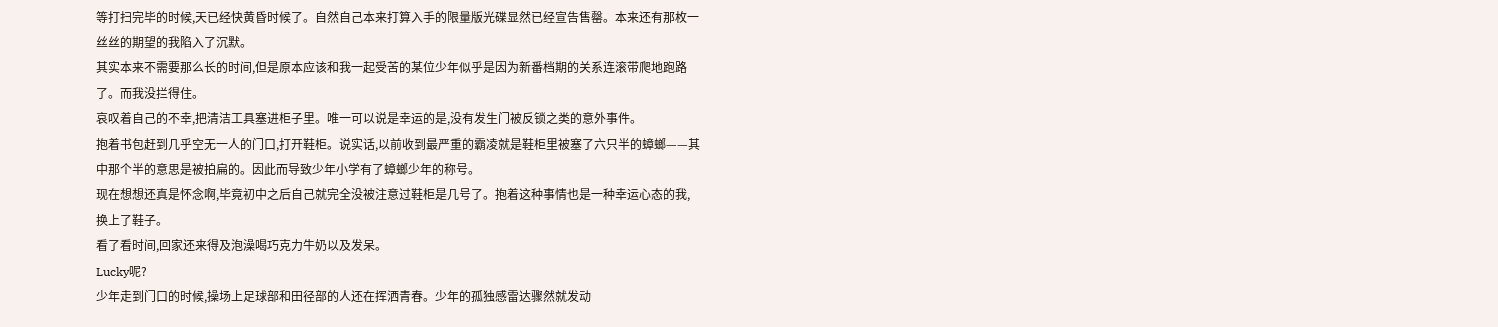等打扫完毕的时候,天已经快黄昏时候了。自然自己本来打算入手的限量版光碟显然已经宣告售罄。本来还有那枚一丝丝的期望的我陷入了沉默。
其实本来不需要那么长的时间,但是原本应该和我一起受苦的某位少年似乎是因为新番档期的关系连滚带爬地跑路了。而我没拦得住。
哀叹着自己的不幸,把清洁工具塞进柜子里。唯一可以说是幸运的是,没有发生门被反锁之类的意外事件。
抱着书包赶到几乎空无一人的门口,打开鞋柜。说实话,以前收到最严重的霸凌就是鞋柜里被塞了六只半的蟑螂——其中那个半的意思是被拍扁的。因此而导致少年小学有了蟑螂少年的称号。
现在想想还真是怀念啊,毕竟初中之后自己就完全没被注意过鞋柜是几号了。抱着这种事情也是一种幸运心态的我,换上了鞋子。
看了看时间,回家还来得及泡澡喝巧克力牛奶以及发呆。
Lucky呢?
少年走到门口的时候,操场上足球部和田径部的人还在挥洒青春。少年的孤独感雷达骤然就发动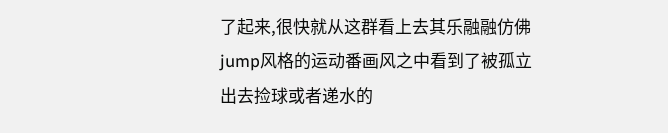了起来,很快就从这群看上去其乐融融仿佛jump风格的运动番画风之中看到了被孤立出去捡球或者递水的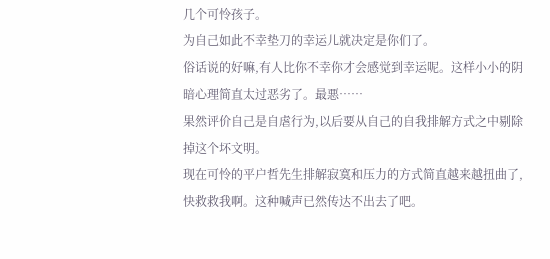几个可怜孩子。
为自己如此不幸垫刀的幸运儿就决定是你们了。
俗话说的好嘛,有人比你不幸你才会感觉到幸运呢。这样小小的阴暗心理简直太过恶劣了。最悪……
果然评价自己是自虐行为,以后要从自己的自我排解方式之中剔除掉这个坏文明。
现在可怜的平户哲先生排解寂寞和压力的方式简直越来越扭曲了,快救救我啊。这种喊声已然传达不出去了吧。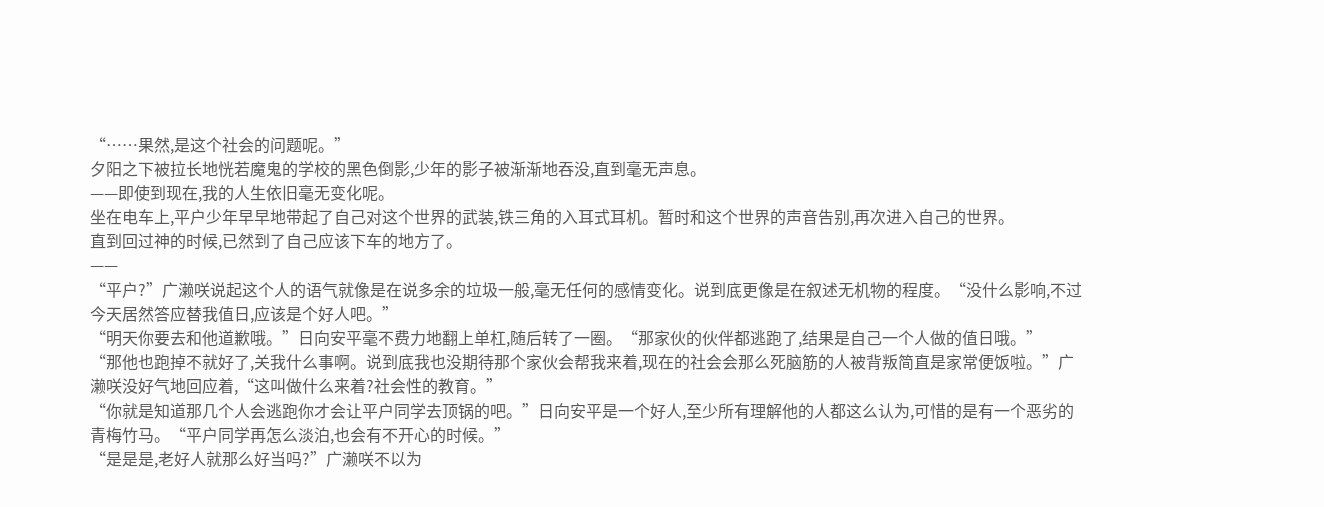“……果然,是这个社会的问题呢。”
夕阳之下被拉长地恍若魔鬼的学校的黑色倒影,少年的影子被渐渐地吞没,直到毫无声息。
——即使到现在,我的人生依旧毫无变化呢。
坐在电车上,平户少年早早地带起了自己对这个世界的武装,铁三角的入耳式耳机。暂时和这个世界的声音告别,再次进入自己的世界。
直到回过神的时候,已然到了自己应该下车的地方了。
——
“平户?”广濑咲说起这个人的语气就像是在说多余的垃圾一般,毫无任何的感情变化。说到底更像是在叙述无机物的程度。“没什么影响,不过今天居然答应替我值日,应该是个好人吧。”
“明天你要去和他道歉哦。”日向安平毫不费力地翻上单杠,随后转了一圈。“那家伙的伙伴都逃跑了,结果是自己一个人做的值日哦。”
“那他也跑掉不就好了,关我什么事啊。说到底我也没期待那个家伙会帮我来着,现在的社会会那么死脑筋的人被背叛简直是家常便饭啦。”广濑咲没好气地回应着,“这叫做什么来着?社会性的教育。”
“你就是知道那几个人会逃跑你才会让平户同学去顶锅的吧。”日向安平是一个好人,至少所有理解他的人都这么认为,可惜的是有一个恶劣的青梅竹马。“平户同学再怎么淡泊,也会有不开心的时候。”
“是是是,老好人就那么好当吗?”广濑咲不以为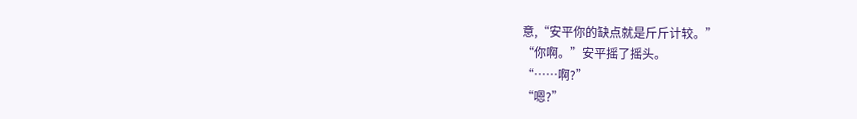意,“安平你的缺点就是斤斤计较。”
“你啊。”安平摇了摇头。
“……啊?”
“嗯?”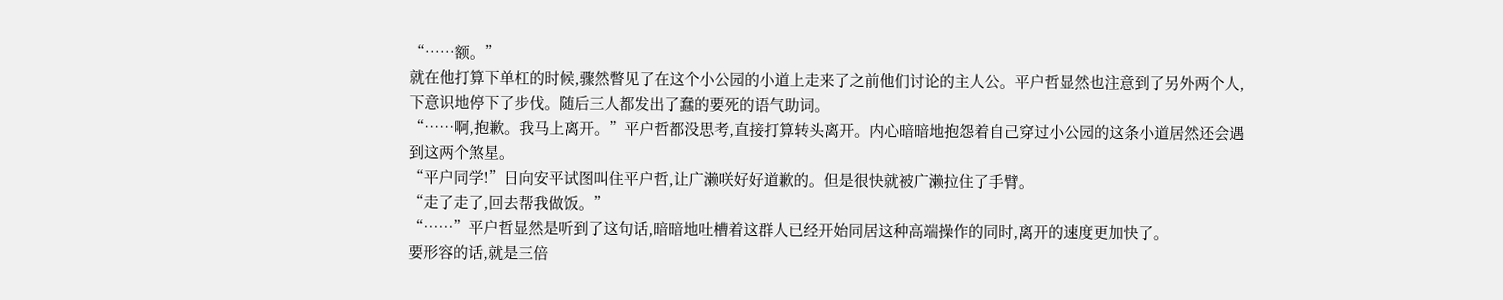“……额。”
就在他打算下单杠的时候,骤然瞥见了在这个小公园的小道上走来了之前他们讨论的主人公。平户哲显然也注意到了另外两个人,下意识地停下了步伐。随后三人都发出了蠢的要死的语气助词。
“……啊,抱歉。我马上离开。”平户哲都没思考,直接打算转头离开。内心暗暗地抱怨着自己穿过小公园的这条小道居然还会遇到这两个煞星。
“平户同学!”日向安平试图叫住平户哲,让广濑咲好好道歉的。但是很快就被广濑拉住了手臂。
“走了走了,回去帮我做饭。”
“……”平户哲显然是听到了这句话,暗暗地吐槽着这群人已经开始同居这种高端操作的同时,离开的速度更加快了。
要形容的话,就是三倍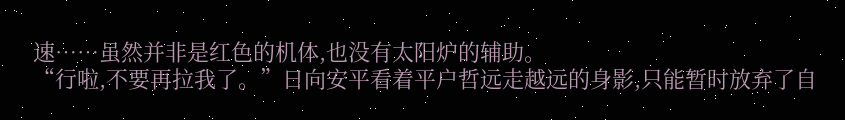速……虽然并非是红色的机体,也没有太阳炉的辅助。
“行啦,不要再拉我了。”日向安平看着平户哲远走越远的身影,只能暂时放弃了自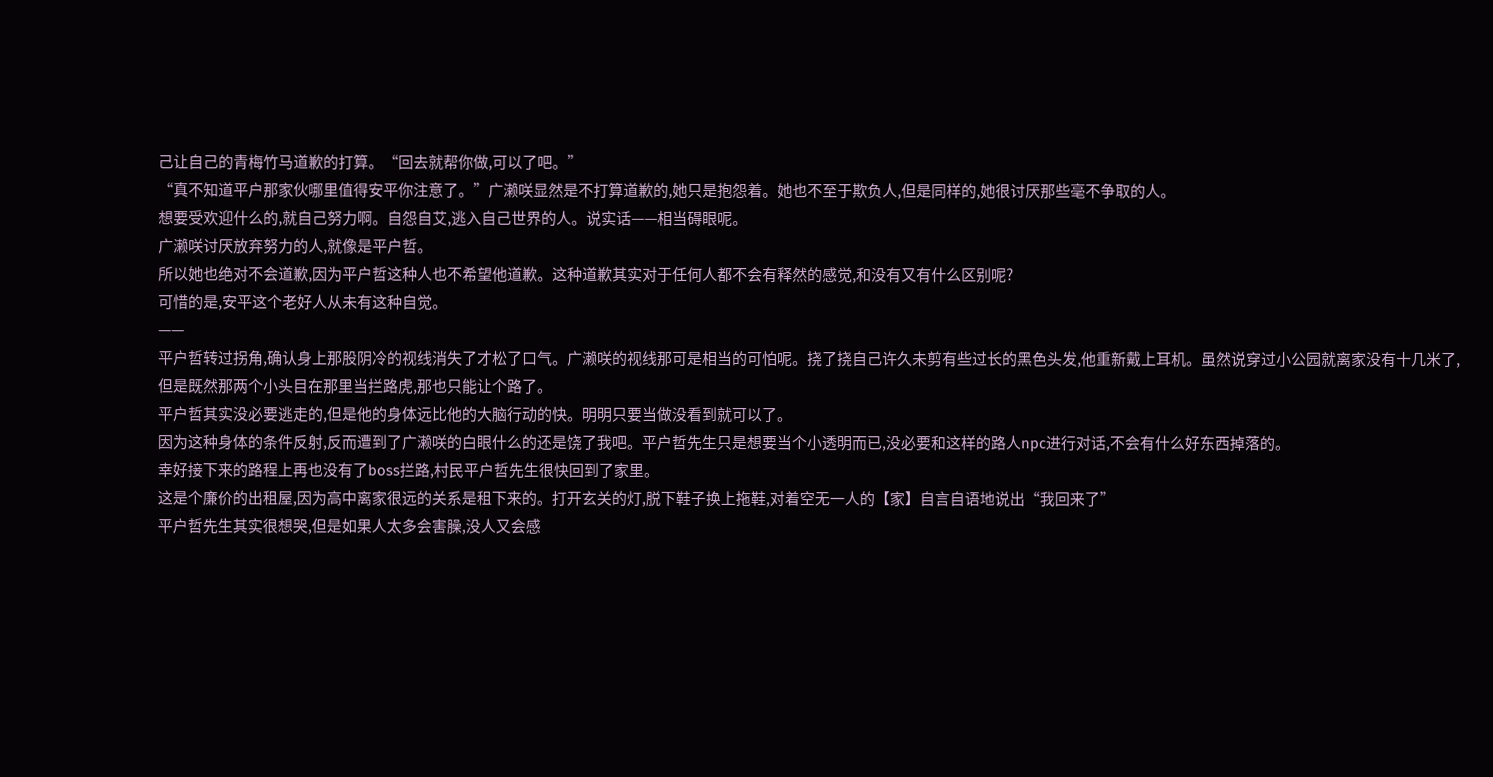己让自己的青梅竹马道歉的打算。“回去就帮你做,可以了吧。”
“真不知道平户那家伙哪里值得安平你注意了。”广濑咲显然是不打算道歉的,她只是抱怨着。她也不至于欺负人,但是同样的,她很讨厌那些毫不争取的人。
想要受欢迎什么的,就自己努力啊。自怨自艾,逃入自己世界的人。说实话——相当碍眼呢。
广濑咲讨厌放弃努力的人,就像是平户哲。
所以她也绝对不会道歉,因为平户哲这种人也不希望他道歉。这种道歉其实对于任何人都不会有释然的感觉,和没有又有什么区别呢?
可惜的是,安平这个老好人从未有这种自觉。
——
平户哲转过拐角,确认身上那股阴冷的视线消失了才松了口气。广濑咲的视线那可是相当的可怕呢。挠了挠自己许久未剪有些过长的黑色头发,他重新戴上耳机。虽然说穿过小公园就离家没有十几米了,但是既然那两个小头目在那里当拦路虎,那也只能让个路了。
平户哲其实没必要逃走的,但是他的身体远比他的大脑行动的快。明明只要当做没看到就可以了。
因为这种身体的条件反射,反而遭到了广濑咲的白眼什么的还是饶了我吧。平户哲先生只是想要当个小透明而已,没必要和这样的路人npc进行对话,不会有什么好东西掉落的。
幸好接下来的路程上再也没有了boss拦路,村民平户哲先生很快回到了家里。
这是个廉价的出租屋,因为高中离家很远的关系是租下来的。打开玄关的灯,脱下鞋子换上拖鞋,对着空无一人的【家】自言自语地说出“我回来了”
平户哲先生其实很想哭,但是如果人太多会害臊,没人又会感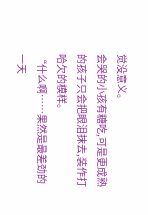觉没意义。
会哭的小孩有糖吃,可是更成熟的孩子只会把眼泪抹去,装作打哈欠的模样。
“什么啊……果然是最差劲的一天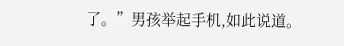了。”男孩举起手机,如此说道。